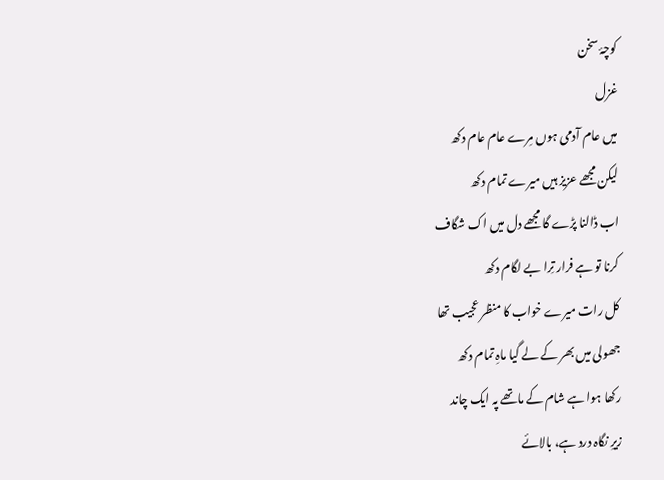کوچۂ سخن
غزل
میں عام آدمی ہوں مِرے عام عام دکھ
لیکن مجھے عزیز ہیں میرے تمام دکھ
اب ڈالنا پڑے گا مجھے دل میں اک شگاف
کرنا تو ہے فرار تِرا بے لگام دکھ
کل رات میرے خواب کا منظر عجیب تھا
جھولی میں بھر کے لے گیا ماہِ تمام دکھ
رکھا ہوا ہے شام کے ماتھے پہ ایک چاند
زیرِ نگاہ درد ہے، بالائے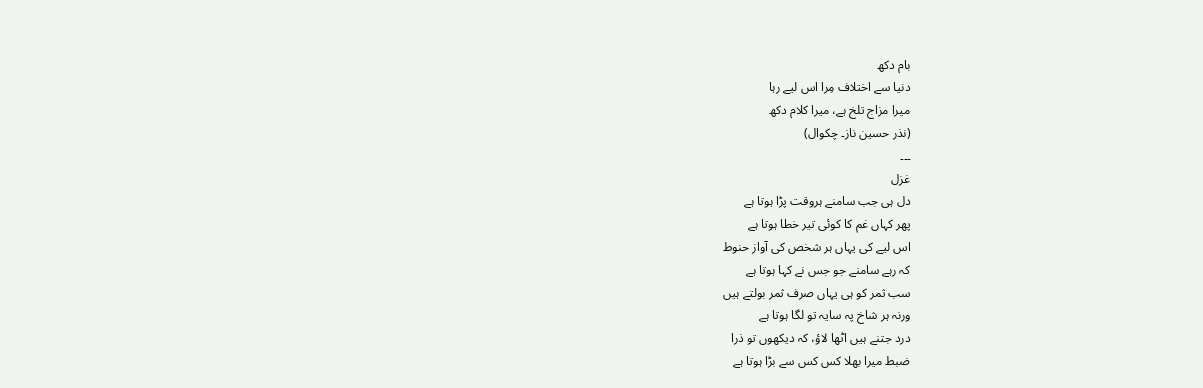بام دکھ
دنیا سے اختلاف مِرا اس لیے رہا
میرا مزاج تلخ ہے، میرا کلام دکھ
(نذر حسین ناز۔ چکوال)
۔۔۔
غزل
دل ہی جب سامنے ہروقت پڑا ہوتا ہے
پھر کہاں غم کا کوئی تیر خطا ہوتا ہے
اس لیے کی یہاں ہر شخص کی آواز حنوط
کہ رہے سامنے جو جس نے کہا ہوتا ہے
سب ثمر کو ہی یہاں صرف ثمر بولتے ہیں
ورنہ ہر شاخ پہ سایہ تو لگا ہوتا ہے
درد جتنے ہیں اٹھا لاؤ، کہ دیکھوں تو ذرا
ضبط میرا بھلا کس کس سے بڑا ہوتا ہے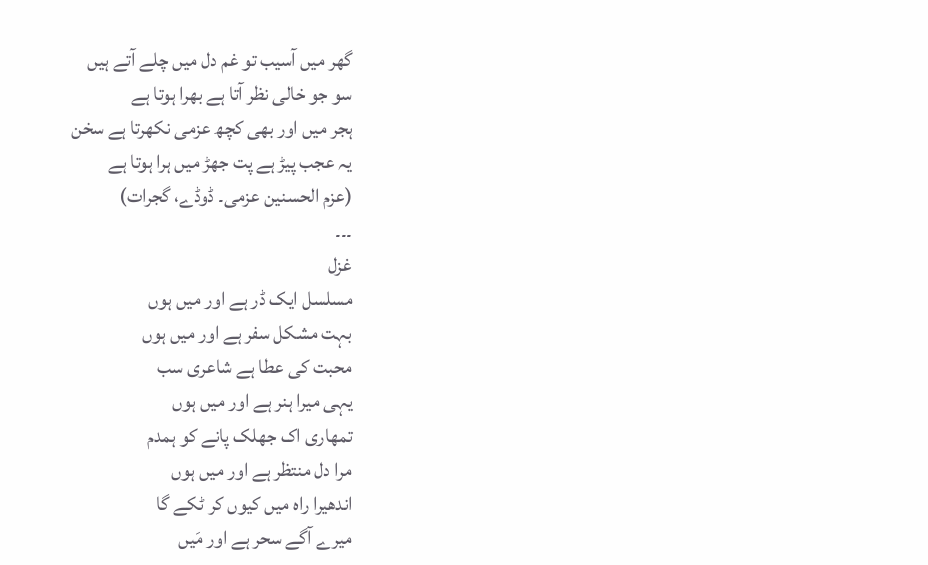گھر میں آسیب تو غم دل میں چلے آتے ہیں
سو جو خالی نظر آتا ہے بھرا ہوتا ہے
ہجر میں اور بھی کچھ عزمی نکھرتا ہے سخن
یہ عجب پیڑ ہے پت جھڑ میں ہرا ہوتا ہے
(عزم الحسنین عزمی۔ ڈوڈے، گجرات)
۔۔۔
غزل
مسلسل ایک ڈر ہے اور میں ہوں
بہت مشکل سفر ہے اور میں ہوں
محبت کی عطا ہے شاعری سب
یہی میرا ہنر ہے اور میں ہوں
تمھاری اک جھلک پانے کو ہمدم
مرا دل منتظر ہے اور میں ہوں
اندھیرا راہ میں کیوں کر ٹکے گا
میرے آگے سحر ہے اور مَیں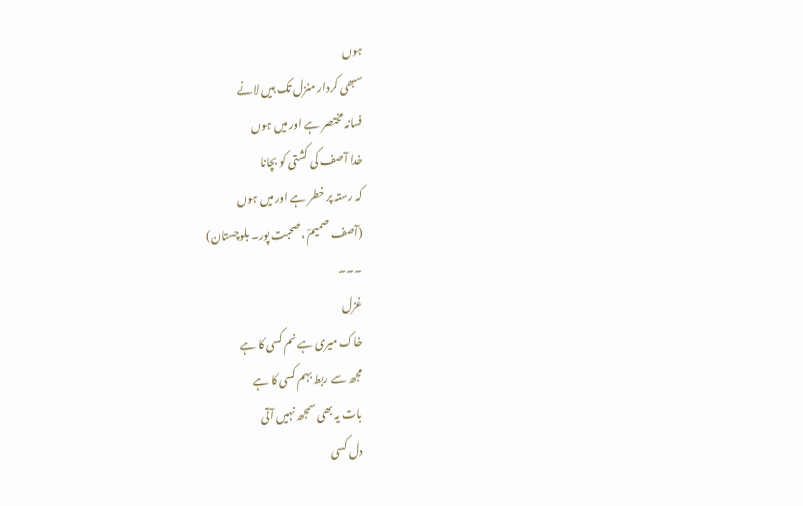ہوں
سبھی کردار منزل تک ہیں لانے
فسانہ مختصر ہے اور میں ہوں
خدا آصف کی کشتی کو بچانا
کہ رستہ پر خطر ہے اور میں ہوں
(آصف صمیمؔ ،صحبت پور۔ بلوچستان)
۔۔۔
غزل
خاک میری ہے نم کسی کا ہے
مجھ سے ربط بہم کسی کا ہے
بات یہ بھی سمجھ نہیں آتی
دل کسی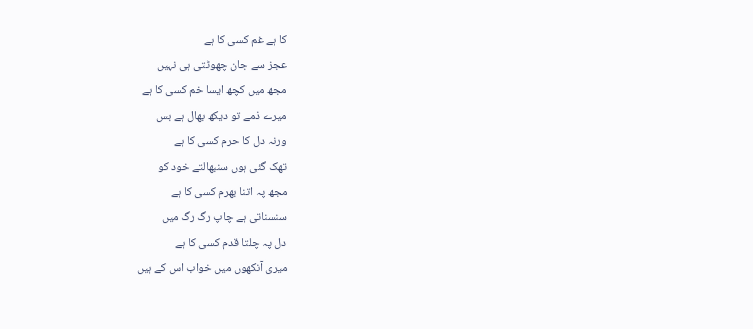کا ہے غم کسی کا ہے
عجز سے جان چھوٹتی ہی نہیں
مجھ میں کچھ ایسا خم کسی کا ہے
میرے ذمے تو دیکھ بھال ہے بس
ورنہ دل کا حرم کسی کا ہے
تھک گئی ہوں سنبھالتے خود کو
مجھ پہ اتنا بھرم کسی کا ہے
سنسناتی ہے چاپ رگ رگ میں
دل پہ چلتا قدم کسی کا ہے
میری آنکھوں میں خواب اس کے ہیں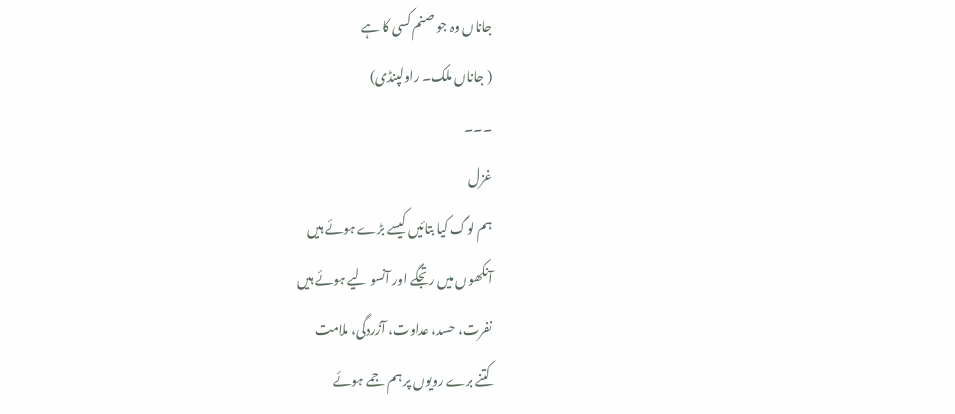جاناں وہ جو صنم کسی کا ہے
( جاناں ملک۔ راولپنڈی)
۔۔۔
غزل
ہم لوگ کیا بتائیں کیسے بڑے ہوئے ہیں
آنکھوں میں رتجگے اور آنسو لیے ہوئے ہیں
نفرت، حسد، عداوت، آزُردگی، ملامت
کتنے برے رویوں پر ہم جمے ہوئے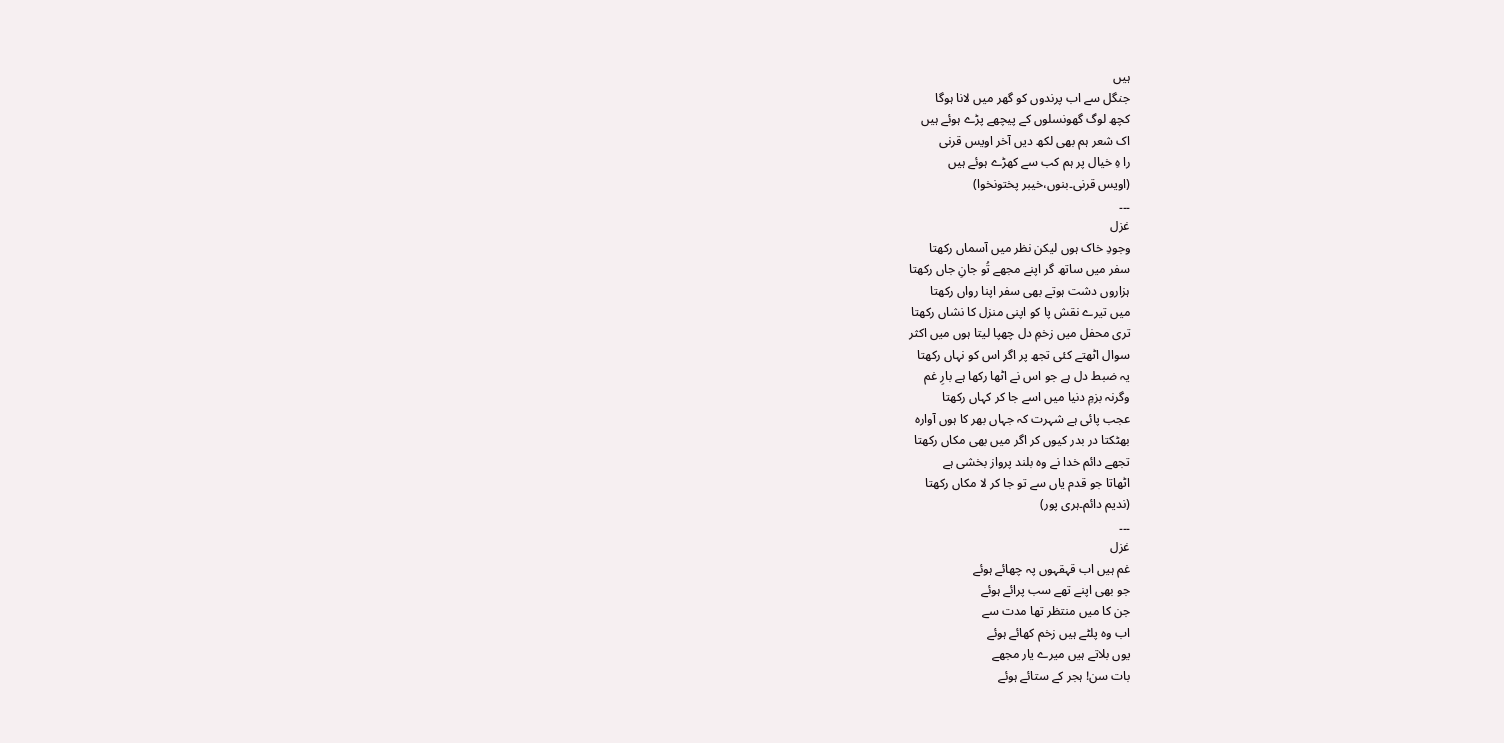ہیں
جنگل سے اب پرندوں کو گھر میں لانا ہوگا
کچھ لوگ گھونسلوں کے پیچھے پڑے ہوئے ہیں
اک شعر ہم بھی لکھ دیں آخر اویس قرنی
را ہِ خیال پر ہم کب سے کھڑے ہوئے ہیں
(اویس قرنی۔بنوں،خیبر پختونخوا)
۔۔۔
غزل
وجودِ خاک ہوں لیکن نظر میں آسماں رکھتا
سفر میں ساتھ گر اپنے مجھے تُو جانِ جاں رکھتا
ہزاروں دشت ہوتے بھی سفر اپنا رواں رکھتا
میں تیرے نقش پا کو اپنی منزل کا نشاں رکھتا
تری محفل میں زخمِ دل چھپا لیتا ہوں میں اکثر
سوال اٹھتے کئی تجھ پر اگر اس کو نہاں رکھتا
یہ ضبط دل ہے جو اس نے اٹھا رکھا ہے بارِ غم
وگرنہ بزمِ دنیا میں اسے جا کر کہاں رکھتا
عجب پائی ہے شہرت کہ جہاں بھر کا ہوں آوارہ
بھٹکتا در بدر کیوں کر اگر میں بھی مکاں رکھتا
تجھے دائم خدا نے وہ بلند پرواز بخشی ہے
اٹھاتا جو قدم یاں سے تو جا کر لا مکاں رکھتا
(ندیم دائم۔ہری پور)
۔۔۔
غزل
غم ہیں اب قہقہوں پہ چھائے ہوئے
جو بھی اپنے تھے سب پرائے ہوئے
جن کا میں منتظر تھا مدت سے
اب وہ پلٹے ہیں زخم کھائے ہوئے
یوں بلاتے ہیں میرے یار مجھے
بات سن! ہجر کے ستائے ہوئے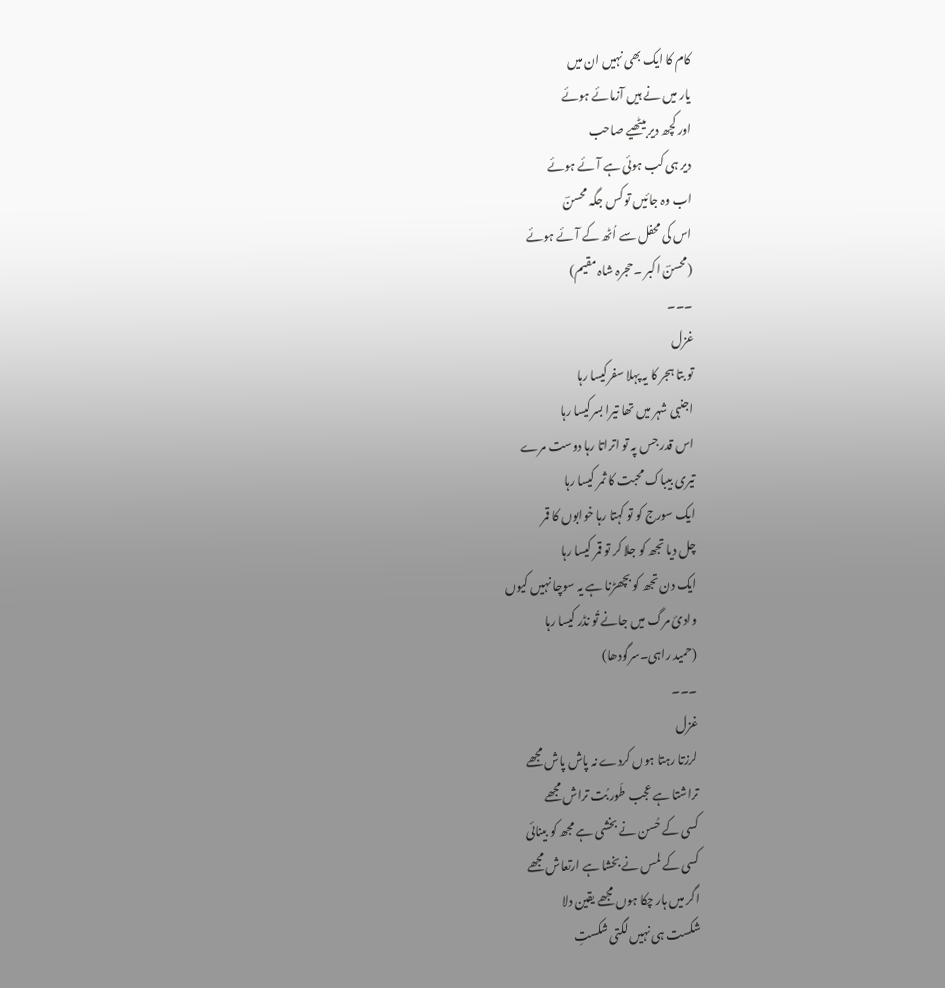کام کا ایک بھی نہیں ان میں
یار میں نے ہیں آزمائے ہوئے
اور کچھ دیر بیٹھیے صاحب
دیر ہی کب ہوئی ہے آئے ہوئے
اب وہ جائیں تو کس جگہ محسنؔ
اس کی محفل سے اُٹھ کے آئے ہوئے
(محسنؔ اکبر ۔حجرہ شاہ مقیم)
۔۔۔
غزل
تو بتا ہجر کا یہ پہلا سفرکیسا رہا
اجنبی شہر میں تھا تیرا بسرکیسا رہا
اس قدر جس پہ تو اتراتا رہا دوست مرے
تیری بیباک محبت کا ثمر کیسا رہا
ایک سورج کو تو کہتا رہا خوابوں کا قمر
چل دیا تجھ کو جلا کر تو قمر کیسا رہا
ایک دن تجھ کو بچھڑنا ہے یہ سوچا نہیں کیوں
وادیٔ مرگ میں جانے تُو نڈر کیسا رہا
(حمید راہی۔سرگودھا)
۔۔۔
غزل
لرزتا رہتا ہوں کردے نہ پاش پاش مجھے
تراشتا ہے عجب طَور بُت تراش مجھے
کسی کے حُسن نے بخشی ہے مجھ کو بینائی
کسی کے لمس نے بخشا ہے ارتعاش مجھے
اگر میں ہار چکا ہوں مجھے یقین دلا
شکست ہی نہیں لگتی شکستِ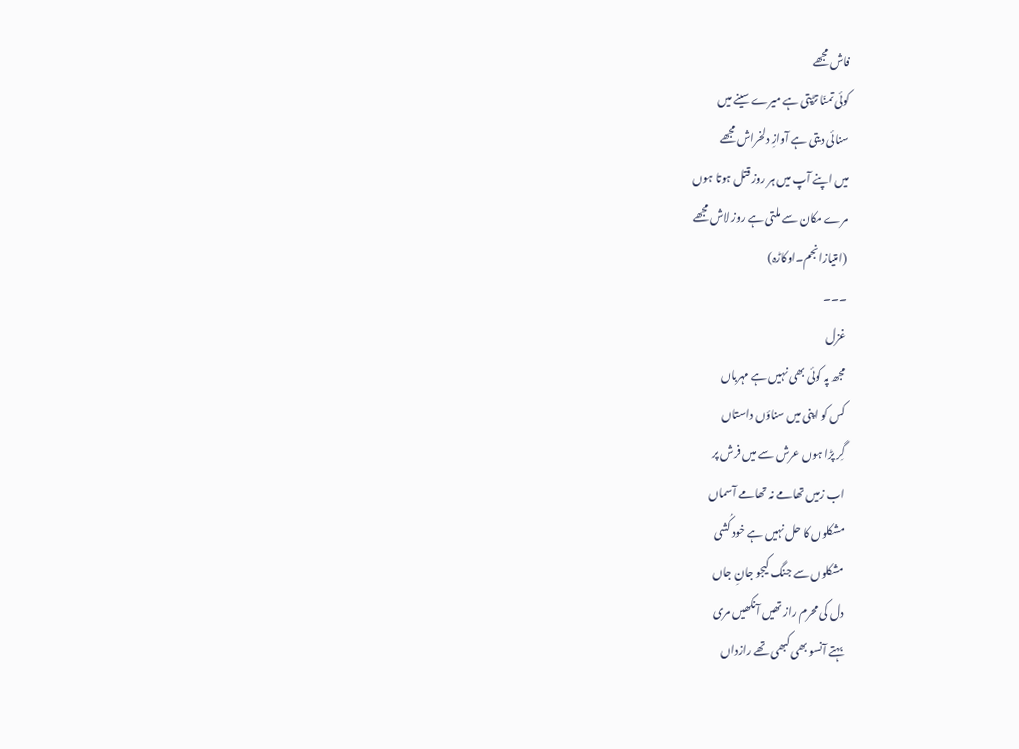فاش مجھے
کوئی تمنّا تڑپتی ہے میرے سینے میں
سنائی دیتی ہے آوازِ دلخراش مجھے
میں اپنے آپ میں ہر روز قتل ہوتا ہوں
مرے مکان سے ملتی ہے روز لاش مجھے
(امتیازانجم۔اوکاڑہ)
۔۔۔
غزل
مجھ پہ کوئی بھی نہیں ہے مہرباں
کس کو اپنی میں سناؤں داستاں
گِر پڑا ہوں عرش سے میں فرش پر
اب زمیں تھامے نہ تھامے آسماں
مشکلوں کا حل نہیں ہے خود کُشی
مشکلوں سے جنگ کیجو جانِ جاں
دل کی محرم راز تھیں آنکھیں مری
بہتے آنسو بھی کبھی تھے رازداں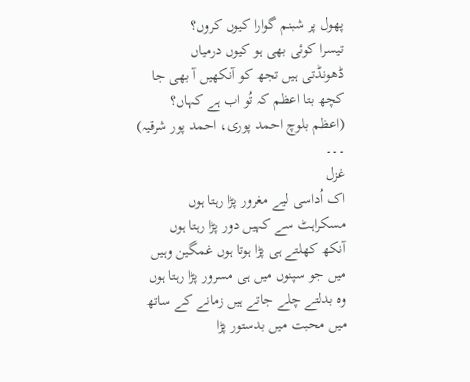پھول پر شبنم گوارا کیوں کروں؟
تیسرا کوئی بھی ہو کیوں درمیاں
ڈھونڈتی ہیں تجھ کو آنکھیں آ بھی جا
کچھ بتا اعظم کہ تُو اب ہے کہاں؟
(اعظم بلوچ احمد پوری، احمد پور شرقیہ)
۔۔۔
غزل
اک اُداسی لیے مغرور پڑا رہتا ہوں
مسکراہٹ سے کہیں دور پڑا رہتا ہوں
آنکھ کھلتے ہی پڑا ہوتا ہوں غمگین وہیں
میں جو سپنوں میں ہی مسرور پڑا رہتا ہوں
وہ بدلتے چلے جاتے ہیں زمانے کے ساتھ
میں محبت میں بدستور پڑا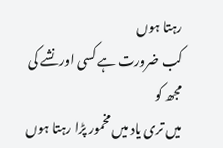رہتا ہوں
کب ضرورت ہے کسی اور نشے کی مجھ کو
میں تری یاد میں مخمور پڑا رہتا ہوں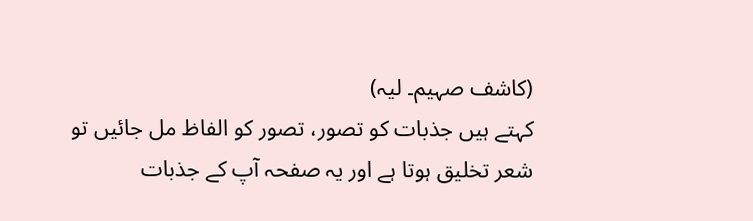(کاشف صہیم۔ لیہ)
کہتے ہیں جذبات کو تصور، تصور کو الفاظ مل جائیں تو شعر تخلیق ہوتا ہے اور یہ صفحہ آپ کے جذبات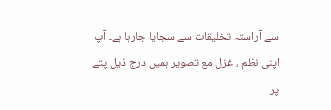سے آراستہ تخلیقات سے سجایا جارہا ہے۔ آپ اپنی نظم ، غزل مع تصویر ہمیں درج ذیل پتے پر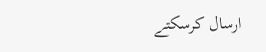ارسال کرسکتے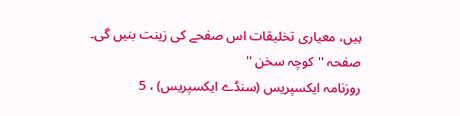ہیں، معیاری تخلیقات اس صفحے کی زینت بنیں گی۔
صفحہ ''کوچہ سخن ''
روزنامہ ایکسپریس (سنڈے ایکسپریس) ، 5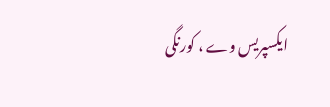ایکسپریس وے ، کورنگی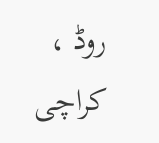روڈ ، کراچی